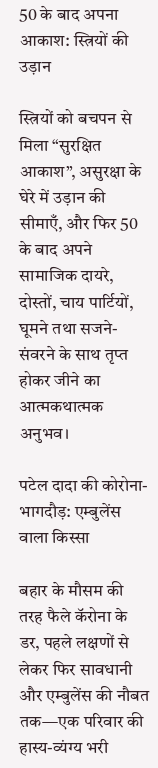50 के बाद अपना आकाश: स्त्रियों की उड़ान

स्त्रियों को बचपन से मिला “सुरक्षित आकाश”, असुरक्षा के घेरे में उड़ान की सीमाएँ, और फिर 50 के बाद अपने सामाजिक दायरे, दोस्तों, चाय पार्टियों, घूमने तथा सजने-संवरने के साथ तृप्त होकर जीने का आत्मकथात्मक अनुभव।

पटेल दादा की कोरोना-भागदौड़: एम्बुलेंस वाला किस्सा

बहार के मौसम की तरह फैले कॅरोना के डर, पहले लक्षणों से लेकर फिर सावधानी और एम्बुलेंस की नौबत तक—एक परिवार की हास्य-व्यंग्य भरी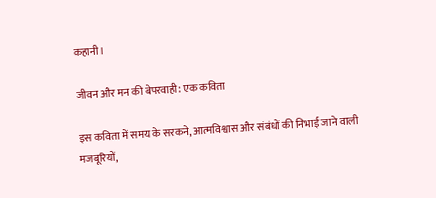कहानी।

जीवन और मन की बेपरवाही: एक कविता

इस कविता में समय के सरकने, आत्मविश्वास और संबंधों की निभाई जाने वाली मजबूरियों,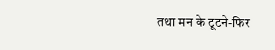तथा मन के टूटने-फिर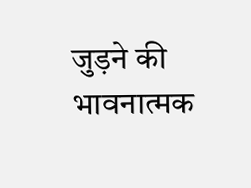जुड़ने की भावनात्मक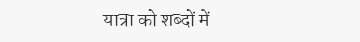यात्रा को शब्दों में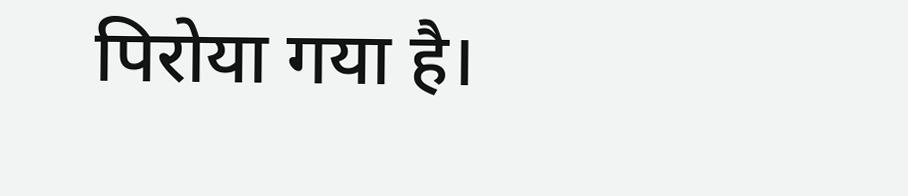पिरोया गया है।